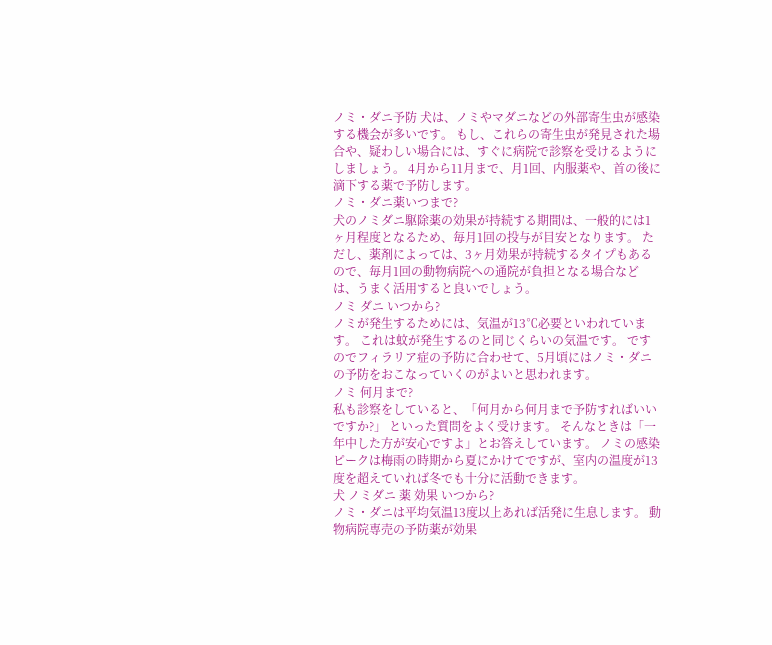ノミ・ダニ予防 犬は、ノミやマダニなどの外部寄生虫が感染する機会が多いです。 もし、これらの寄生虫が発見された場合や、疑わしい場合には、すぐに病院で診察を受けるようにしましょう。 4月から11月まで、月1回、内服薬や、首の後に滴下する薬で予防します。
ノミ・ダニ薬いつまで?
犬のノミダニ駆除薬の効果が持続する期間は、一般的には1ヶ月程度となるため、毎月1回の投与が目安となります。 ただし、薬剤によっては、3ヶ月効果が持続するタイプもあるので、毎月1回の動物病院への通院が負担となる場合などは、うまく活用すると良いでしょう。
ノミ ダニ いつから?
ノミが発生するためには、気温が13℃必要といわれています。 これは蚊が発生するのと同じくらいの気温です。 ですのでフィラリア症の予防に合わせて、5月頃にはノミ・ダニの予防をおこなっていくのがよいと思われます。
ノミ 何月まで?
私も診察をしていると、「何月から何月まで予防すればいいですか?」 といった質問をよく受けます。 そんなときは「一年中した方が安心ですよ」とお答えしています。 ノミの感染ピークは梅雨の時期から夏にかけてですが、室内の温度が13度を超えていれば冬でも十分に活動できます。
犬 ノミダニ 薬 効果 いつから?
ノミ・ダニは平均気温13度以上あれば活発に生息します。 動物病院専売の予防薬が効果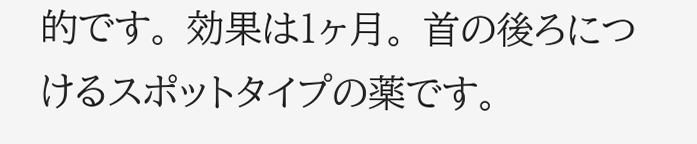的です。 効果は1ヶ月。 首の後ろにつけるスポットタイプの薬です。